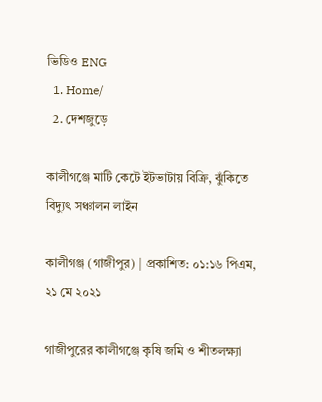ভিডিও ENG
  1. Home/
  2. দেশজুড়ে

কালীগঞ্জে মাটি কেটে ইটভাটায় বিক্রি, ঝুঁকিতে বিদ্যুৎ সঞ্চালন লাইন

কালীগঞ্জ (গাজীপুর) | প্রকাশিত: ০১:১৬ পিএম, ২১ মে ২০২১

গাজীপুরের কালীগঞ্জে কৃষি জমি ও শীতলক্ষ্যা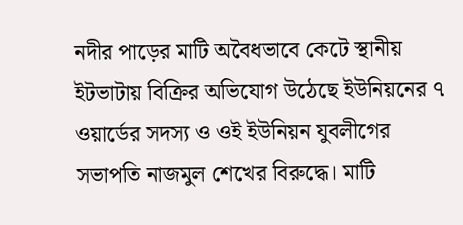নদীর পাড়ের মাটি অবৈধভাবে কেটে স্থানীয় ইটভাটায় বিক্রির অভিযোগ উঠেছে ইউনিয়নের ৭ ওয়ার্ডের সদস্য ও ওই ইউনিয়ন যুবলীগের সভাপতি নাজমুল শেখের বিরুদ্ধে। মাটি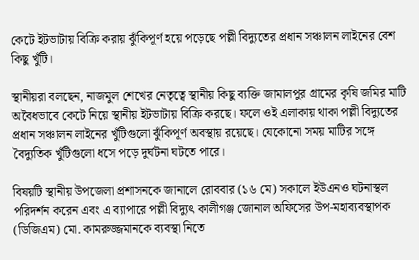কেটে ইটভাটায় বিক্রি করায় ঝুঁকিপূর্ণ হয়ে পড়েছে পল্লী বিদ্যুতের প্রধান সঞ্চালন লাইনের বেশ কিছু খুঁটি।

স্থানীয়রা বলছেন, নাজমুল শেখের নেতৃত্বে স্থানীয় কিছু ব্যক্তি জামালপুর গ্রামের কৃষি জমির মাটি অবৈধভাবে কেটে নিয়ে স্থানীয় ইটভাটায় বিক্রি করছে। ফলে ওই এলাকায় থাকা পল্লী বিদ্যুতের প্রধান সঞ্চালন লাইনের খুঁটিগুলো ঝুঁকিপূর্ণ অবস্থায় রয়েছে। যেকোনো সময় মাটির সঙ্গে বৈদ্যুতিক খুঁটিগুলো ধসে পড়ে দুর্ঘটনা ঘটতে পারে।

বিষয়টি স্থানীয় উপজেলা প্রশাসনকে জানালে রোববার (১৬ মে) সকালে ইউএনও ঘটনাস্থল পরিদর্শন করেন এবং এ ব্যাপারে পল্লী বিদ্যুৎ কালীগঞ্জ জোনাল অফিসের উপ-মহাব্যবস্থাপক (ডিজিএম) মো. কামরুজ্জমানকে ব্যবস্থা নিতে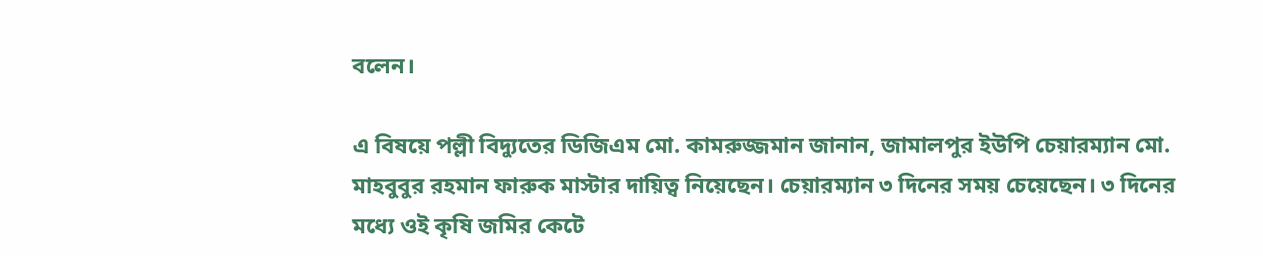বলেন।

এ বিষয়ে পল্লী বিদ্যুতের ডিজিএম মো. কামরুজ্জমান জানান, জামালপুর ইউপি চেয়ারম্যান মো. মাহবুবুর রহমান ফারুক মাস্টার দায়িত্ব নিয়েছেন। চেয়ারম্যান ৩ দিনের সময় চেয়েছেন। ৩ দিনের মধ্যে ওই কৃষি জমির কেটে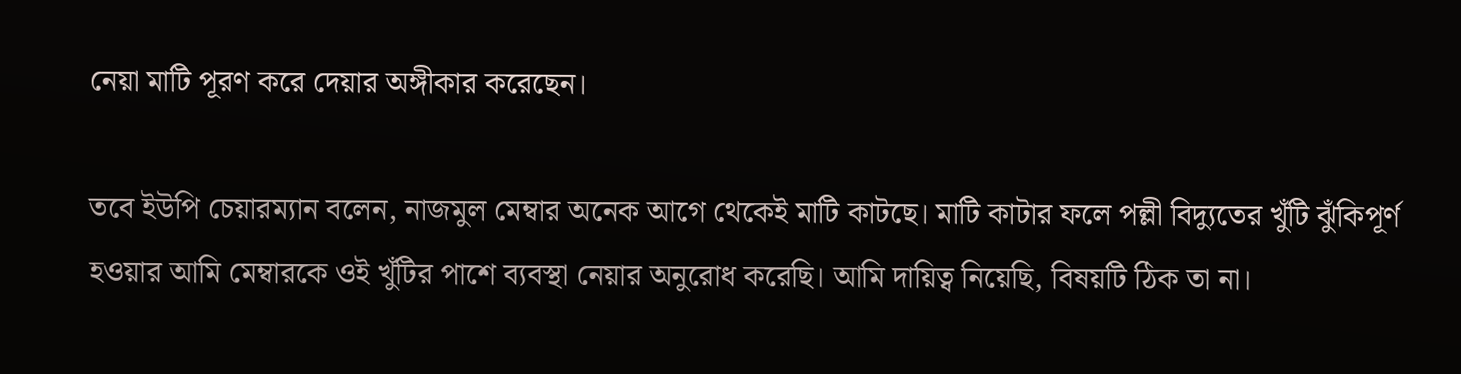নেয়া মাটি পূরণ করে দেয়ার অঙ্গীকার করেছেন।

তবে ইউপি চেয়ারম্যান বলেন, নাজমুল মেম্বার অনেক আগে থেকেই মাটি কাটছে। মাটি কাটার ফলে পল্লী বিদ্যুতের খুঁটি ঝুঁকিপূর্ণ হওয়ার আমি মেম্বারকে ওই খুঁটির পাশে ব্যবস্থা নেয়ার অনুরোধ করেছি। আমি দায়িত্ব নিয়েছি, বিষয়টি ঠিক তা না।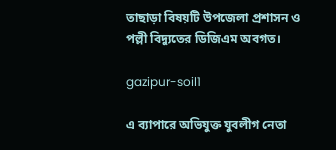তাছাড়া বিষয়টি উপজেলা প্রশাসন ও পল্লী বিদ্যুতের ডিজিএম অবগত।

gazipur-soil1

এ ব্যাপারে অভিযুক্ত যুবলীগ নেতা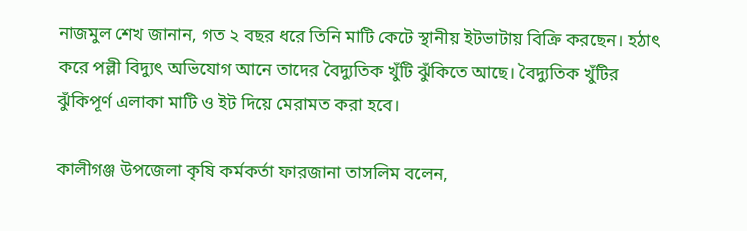নাজমুল শেখ জানান, গত ২ বছর ধরে তিনি মাটি কেটে স্থানীয় ইটভাটায় বিক্রি করছেন। হঠাৎ করে পল্লী বিদ্যুৎ অভিযোগ আনে তাদের বৈদ্যুতিক খুঁটি ঝুঁকিতে আছে। বৈদ্যুতিক খুঁটির ঝুঁকিপূর্ণ এলাকা মাটি ও ইট দিয়ে মেরামত করা হবে।

কালীগঞ্জ উপজেলা কৃষি কর্মকর্তা ফারজানা তাসলিম বলেন,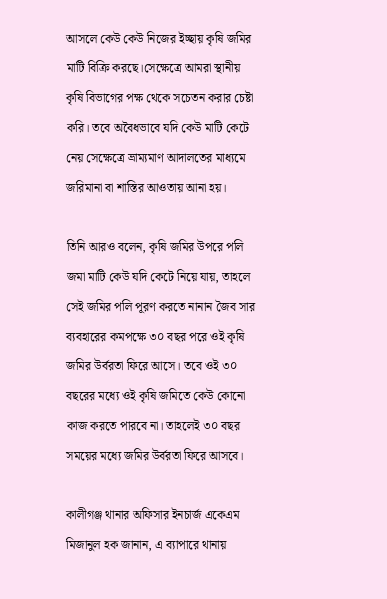আসলে কেউ কেউ নিজের ইচ্ছায় কৃষি জমির মাটি বিক্রি করছে।সেক্ষেত্রে আমরা স্থানীয় কৃষি বিভাগের পক্ষ থেকে সচেতন করার চেষ্টা করি। তবে অবৈধভাবে যদি কেউ মাটি কেটে নেয় সেক্ষেত্রে ভ্রাম্যমাণ আদালতের মাধ্যমে জরিমানা বা শাস্তির আওতায় আনা হয়।

তিনি আরও বলেন, কৃষি জমির উপরে পলি জমা মাটি কেউ যদি কেটে নিয়ে যায়, তাহলে সেই জমির পলি পূরণ করতে নানান জৈব সার ব্যবহারের কমপক্ষে ৩০ বছর পরে ওই কৃষি জমির উর্বরতা ফিরে আসে। তবে ওই ৩০ বছরের মধ্যে ওই কৃষি জমিতে কেউ কোনো কাজ করতে পারবে না। তাহলেই ৩০ বছর সময়ের মধ্যে জমির উর্বরতা ফিরে আসবে।

কালীগঞ্জ থানার অফিসার ইনচার্জ একেএম মিজানুল হক জানান, এ ব্যাপারে থানায়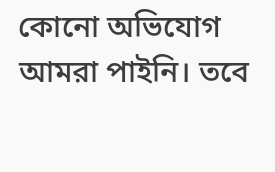কোনো অভিযোগ আমরা পাইনি। তবে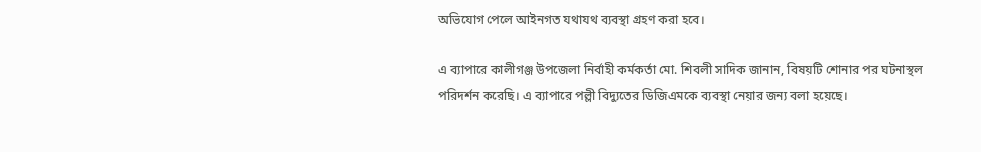অভিযোগ পেলে আইনগত যথাযথ ব্যবস্থা গ্রহণ করা হবে।

এ ব্যাপারে কালীগঞ্জ উপজেলা নির্বাহী কর্মকর্তা মো. শিবলী সাদিক জানান, বিষয়টি শোনার পর ঘটনাস্থল পরিদর্শন করেছি। এ ব্যাপারে পল্লী বিদ্যুতের ডিজিএমকে ব্যবস্থা নেয়ার জন্য বলা হয়েছে।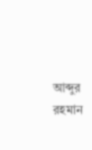আব্দুর রহমান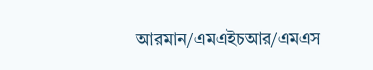আরমান/এমএইচআর/এমএস